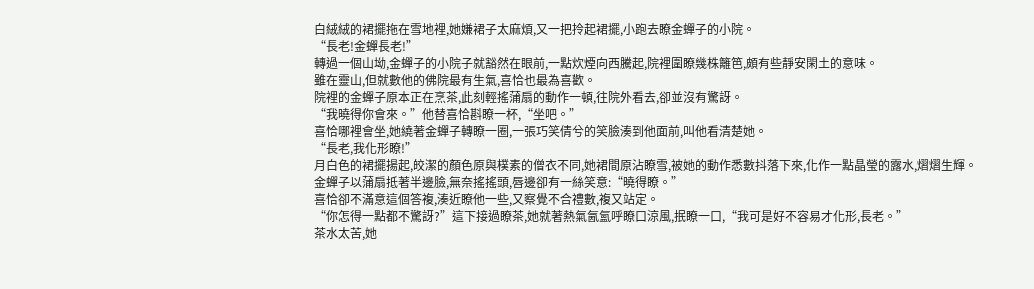白絨絨的裙擺拖在雪地裡,她嫌裙子太麻煩,又一把拎起裙擺,小跑去瞭金蟬子的小院。
“長老!金蟬長老!”
轉過一個山坳,金蟬子的小院子就豁然在眼前,一點炊煙向西騰起,院裡圍瞭幾株籬笆,頗有些靜安閑土的意味。
雖在靈山,但就數他的佛院最有生氣,喜恰也最為喜歡。
院裡的金蟬子原本正在烹茶,此刻輕搖蒲扇的動作一頓,往院外看去,卻並沒有驚訝。
“我曉得你會來。”他替喜恰斟瞭一杯,“坐吧。”
喜恰哪裡會坐,她繞著金蟬子轉瞭一圈,一張巧笑倩兮的笑臉湊到他面前,叫他看清楚她。
“長老,我化形瞭!”
月白色的裙擺揚起,皎潔的顏色原與樸素的僧衣不同,她裙間原沾瞭雪,被她的動作悉數抖落下來,化作一點晶瑩的露水,熠熠生輝。
金蟬子以蒲扇抵著半邊臉,無奈搖搖頭,唇邊卻有一絲笑意:“曉得瞭。”
喜恰卻不滿意這個答複,湊近瞭他一些,又察覺不合禮數,複又站定。
“你怎得一點都不驚訝?”這下接過瞭茶,她就著熱氣氤氳呼瞭口涼風,抿瞭一口,“我可是好不容易才化形,長老。”
茶水太苦,她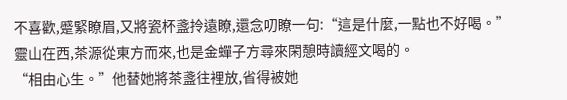不喜歡,蹙緊瞭眉,又將瓷杯盞拎遠瞭,還念叨瞭一句:“這是什麼,一點也不好喝。”
靈山在西,茶源從東方而來,也是金蟬子方尋來閑憩時讀經文喝的。
“相由心生。”他替她將茶盞往裡放,省得被她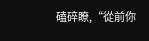磕碎瞭,“從前你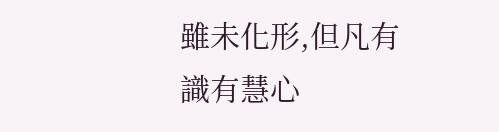雖未化形,但凡有識有慧心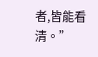者,皆能看清。”